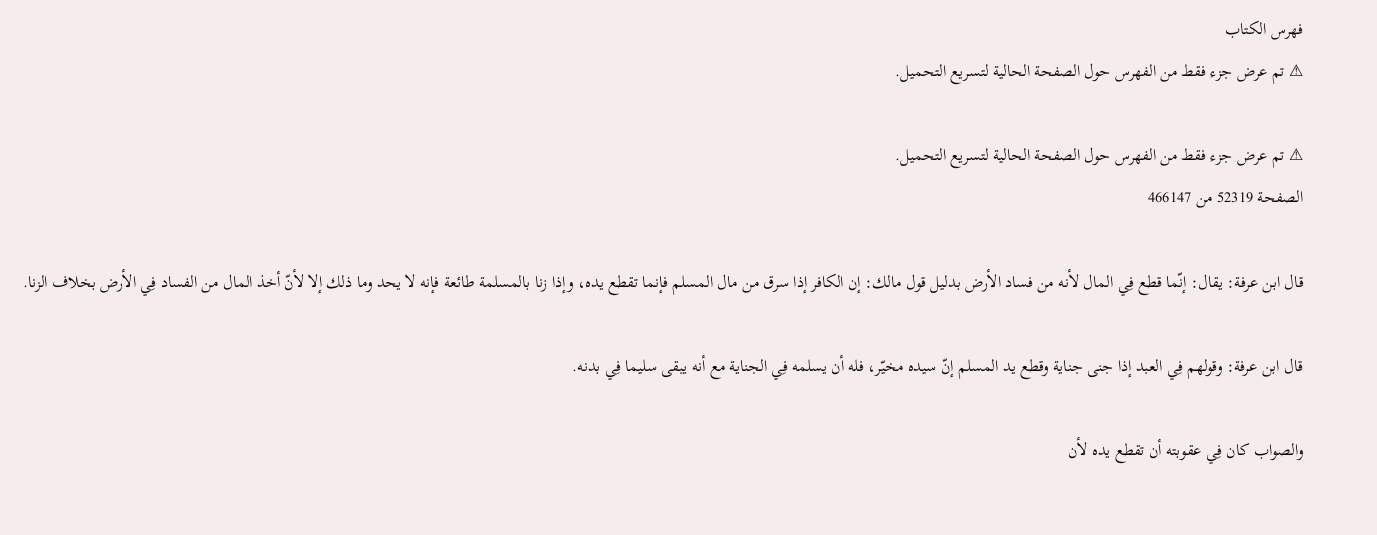فهرس الكتاب
⚠ تم عرض جزء فقط من الفهرس حول الصفحة الحالية لتسريع التحميل.

⚠ تم عرض جزء فقط من الفهرس حول الصفحة الحالية لتسريع التحميل.
الصفحة 52319 من 466147

قال ابن عرفة: يقال: إنّما قطع فِي المال لأنه من فساد الأرض بدليل قول مالك: إن الكافر إذا سرق من مال المسلم فإنما تقطع يده، وإذا زنا بالمسلمة طائعة فإنه لا يحد وما ذلك إلا لأنّ أخذ المال من الفساد فِي الأرض بخلاف الزنا.

قال ابن عرفة: وقولهم فِي العبد إذا جنى جناية وقطع يد المسلم إنّ سيده مخيّر، فله أن يسلمه فِي الجناية مع أنه يبقى سليما فِي بدنه.

والصواب كان فِي عقوبته أن تقطع يده لأن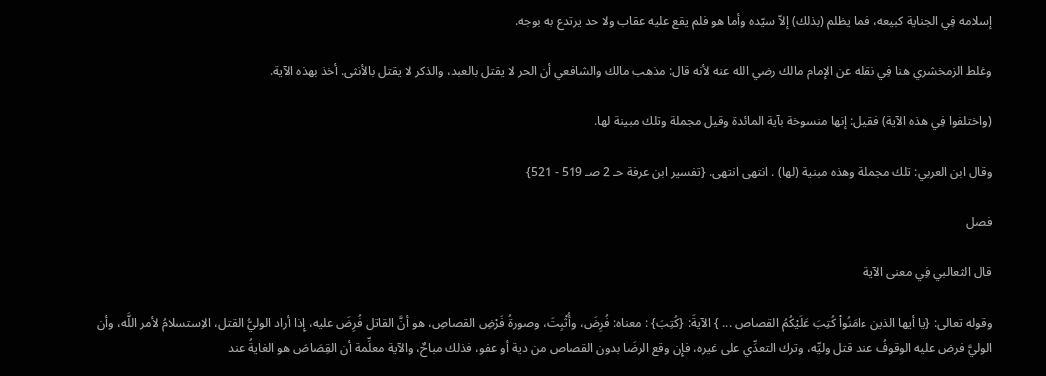إسلامه فِي الجناية كبيعه، فما يظلم (بذلك) إلاّ سيّده وأما هو فلم يقع عليه عقاب ولا حد يرتدع به بوجه.

وغلط الزمخشري هنا فِي نقله عن الإمام مالك رضي الله عنه لأنه قال: مذهب مالك والشافعي أن الحر لا يقتل بالعبد، والذكر لا يقتل بالأنثى. أخذ بهذه الآية.

(واختلفوا فِي هذه الآية) فقيل: إنها منسوخة بآية المائدة وقيل مجملة وتلك مبينة لها.

وقال ابن العربي: تلك مجملة وهذه مبنية (لها) . انتهى انتهى. {تفسير ابن عرفة حـ 2 صـ 519 - 521}

فصل

قال الثعالبي فِي معنى الآية

وقوله تعالى: {يا أيها الذين ءامَنُواْ كُتِبَ عَلَيْكُمُ القصاص ... } الآيةَ: {كُتِبَ} : معناه: فُرِضَ، وأُثْبِتَ، وصورةُ فَرْضِ القصاصِ، هو أنَّ القاتل فُرِضَ عليه، إِذا أراد الوليُّ القتل، الاِستسلامُ لأمر اللَّه، وأن الوليَّ فرض عليه الوقوفُ عند قتل وليِّه، وترك التعدِّي على غيره، فإِن وقع الرضَا بدون القصاص من دية أو عفو، فذلك مباحٌ، والآية معلِّمة أن القِصَاصَ هو الغايةُ عند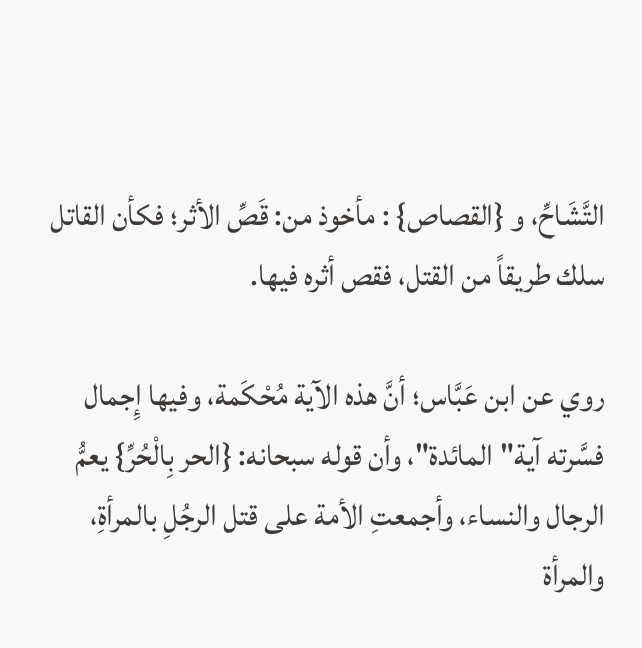التَّشَاحِّ، و {القصاص} : مأخوذ من: قَصِّ الأثر؛ فكأن القاتل سلك طريقاً من القتل، فقص أثره فيها.

روي عن ابن عَبَّاس؛ أنَّ هذه الآية مُحْكَمة، وفيها إِجمال فسَّرته آية"المائدة"، وأن قوله سبحانه: {الحر بِالْحُرِّ} يعمُّ الرجال والنساء، وأجمعتِ الأمة على قتل الرجُلِ بالمرأةِ، والمرأة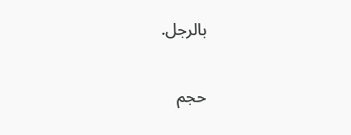بالرجل.

حجم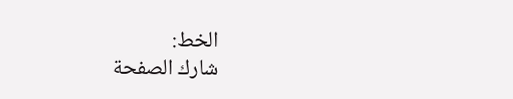الخط:
شارك الصفحة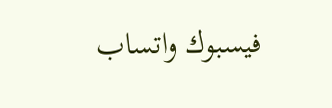فيسبوك واتساب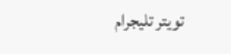تويتر تليجرام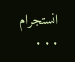انستجرام
. . .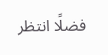فضلًا انتظر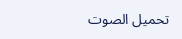تحميل الصوت